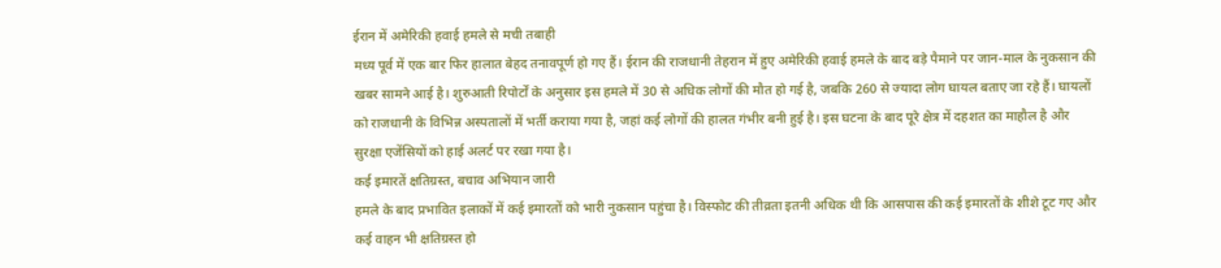ईरान में अमेरिकी हवाई हमले से मची तबाही
मध्य पूर्व में एक बार फिर हालात बेहद तनावपूर्ण हो गए हैं। ईरान की राजधानी तेहरान में हुए अमेरिकी हवाई हमले के बाद बड़े पैमाने पर जान-माल के नुकसान की खबर सामने आई है। शुरुआती रिपोर्टों के अनुसार इस हमले में 30 से अधिक लोगों की मौत हो गई है, जबकि 260 से ज्यादा लोग घायल बताए जा रहे हैं। घायलों को राजधानी के विभिन्न अस्पतालों में भर्ती कराया गया है, जहां कई लोगों की हालत गंभीर बनी हुई है। इस घटना के बाद पूरे क्षेत्र में दहशत का माहौल है और सुरक्षा एजेंसियों को हाई अलर्ट पर रखा गया है।
कई इमारतें क्षतिग्रस्त, बचाव अभियान जारी
हमले के बाद प्रभावित इलाकों में कई इमारतों को भारी नुकसान पहुंचा है। विस्फोट की तीव्रता इतनी अधिक थी कि आसपास की कई इमारतों के शीशे टूट गए और कई वाहन भी क्षतिग्रस्त हो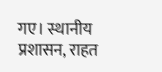गए। स्थानीय प्रशासन, राहत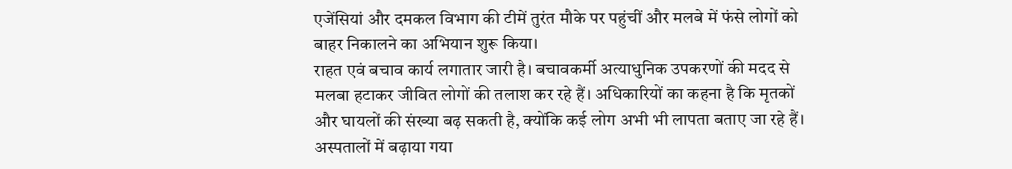एजेंसियां और दमकल विभाग की टीमें तुरंत मौके पर पहुंचीं और मलबे में फंसे लोगों को बाहर निकालने का अभियान शुरू किया।
राहत एवं बचाव कार्य लगातार जारी है। बचावकर्मी अत्याधुनिक उपकरणों की मदद से मलबा हटाकर जीवित लोगों की तलाश कर रहे हैं। अधिकारियों का कहना है कि मृतकों और घायलों की संख्या बढ़ सकती है, क्योंकि कई लोग अभी भी लापता बताए जा रहे हैं।
अस्पतालों में बढ़ाया गया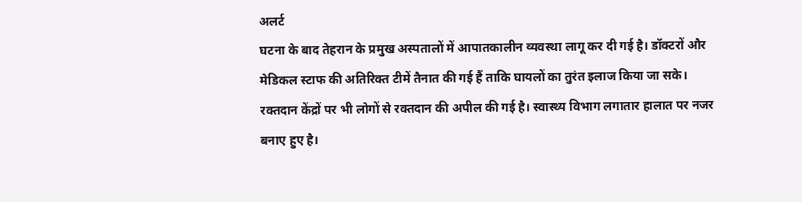अलर्ट
घटना के बाद तेहरान के प्रमुख अस्पतालों में आपातकालीन व्यवस्था लागू कर दी गई है। डॉक्टरों और मेडिकल स्टाफ की अतिरिक्त टीमें तैनात की गई हैं ताकि घायलों का तुरंत इलाज किया जा सके। रक्तदान केंद्रों पर भी लोगों से रक्तदान की अपील की गई है। स्वास्थ्य विभाग लगातार हालात पर नजर बनाए हुए है।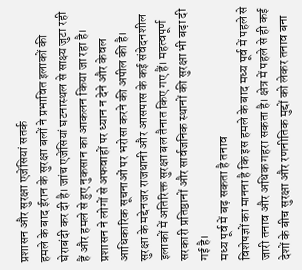प्रशासन और सुरक्षा एजेंसियां सतर्क
हमले के बाद ईरान के सुरक्षा बलों ने प्रभावित इलाकों की घेराबंदी कर दी है। जांच एजेंसियां घटनास्थल से साक्ष्य जुटा रही हैं और हमले से हुए नुकसान का आकलन किया जा रहा है। प्रशासन ने लोगों से अफवाहों पर ध्यान न देने और केवल आधिकारिक सूचनाओं पर भरोसा करने की अपील की है।
सुरक्षा के मद्देनजर राजधानी और आसपास के कई संवेदनशील इलाकों में अतिरिक्त सुरक्षा बल तैनात किए गए हैं। महत्वपूर्ण सरकारी प्रतिष्ठानों और सार्वजनिक स्थानों की सुरक्षा भी बढ़ा दी गई है।
मध्य पूर्व में बढ़ सकता है तनाव
विशेषज्ञों का मानना है कि इस हमले के बाद मध्य पूर्व में पहले से जारी तनाव और अधिक गहरा सकता है। क्षेत्र में पहले से ही कई देशों के बीच सुरक्षा और रणनीतिक मुद्दों को लेकर तनाव बना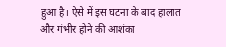हुआ है। ऐसे में इस घटना के बाद हालात और गंभीर होने की आशंका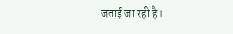जताई जा रही है।